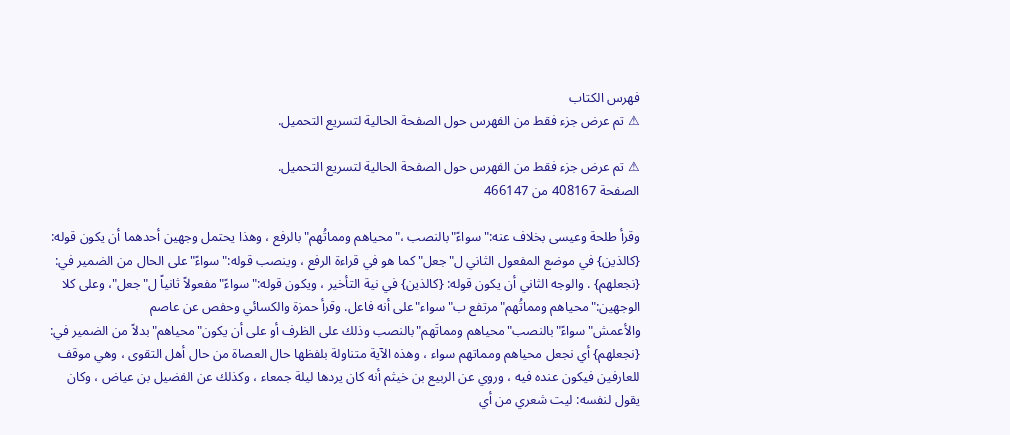فهرس الكتاب
⚠ تم عرض جزء فقط من الفهرس حول الصفحة الحالية لتسريع التحميل.

⚠ تم عرض جزء فقط من الفهرس حول الصفحة الحالية لتسريع التحميل.
الصفحة 408167 من 466147

وقرأ طلحة وعيسى بخلاف عنه:"سواءً"بالنصب ،"محياهم ومماتُهم"بالرفع ، وهذا يحتمل وجهين أحدهما أن يكون قوله: {كالذين} في موضع المفعول الثاني ل"جعل"كما هو في قراءة الرفع ، وينصب قوله:"سواءً"على الحال من الضمير في: {نجعلهم} . والوجه الثاني أن يكون قوله: {كالذين} في نية التأخير ، ويكون قوله:"سواءً"مفعولاً ثانياً ل"جعل"، وعلى كلا الوجهين:"محياهم ومماتُهم"مرتفع ب"سواء"على أنه فاعل. وقرأ حمزة والكسائي وحفص عن عاصم والأعمش"سواءً"بالنصب"محياهم ومماتَهم"بالنصب وذلك على الظرف أو على أن يكون"محياهم"بدلاً من الضمير في: {نجعلهم} أي نجعل محياهم ومماتهم سواء ، وهذه الآية متناولة بلفظها حال العصاة من حال أهل التقوى ، وهي موقف للعارفين فيكون عنده فيه ، وروي عن الربيع بن خيثم أنه كان يردها ليلة جمعاء ، وكذلك عن الفضيل بن عياض ، وكان يقول لنفسه: ليت شعري من أي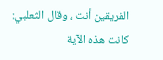الفريقين أنت ، وقال الثعلبي: كانت هذه الآية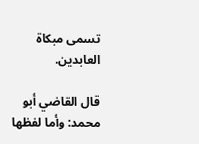تسمى مبكاة العابدين.

قال القاضي أبو محمد: وأما لفظها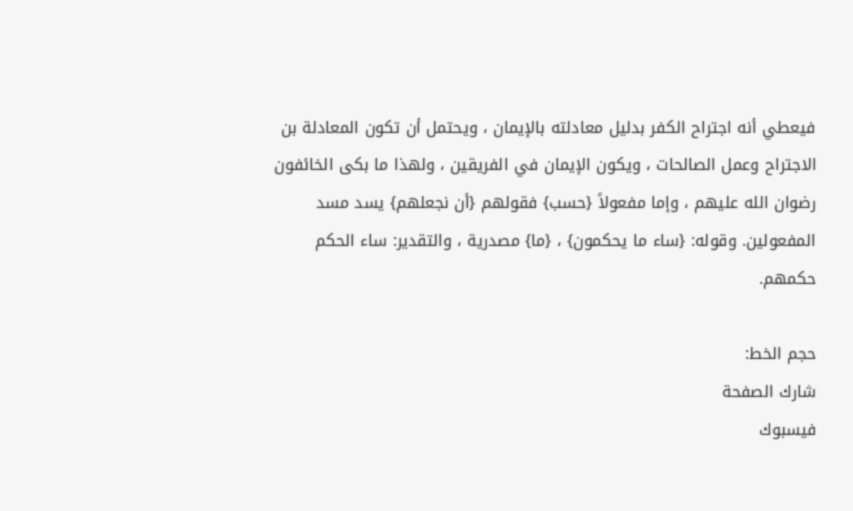فيعطي أنه اجتراح الكفر بدليل معادلته بالإيمان ، ويحتمل أن تكون المعادلة بن الاجتراح وعمل الصالحات ، ويكون الإيمان في الفريقين ، ولهذا ما بكى الخائفون رضوان الله عليهم ، وإما مفعولاً {حسب} فقولهم {أن نجعلهم} يسد مسد المفعولين. وقوله: {ساء ما يحكمون} ، {ما} مصدرية ، والتقدير: ساء الحكم حكمهم.

حجم الخط:
شارك الصفحة
فيسبوك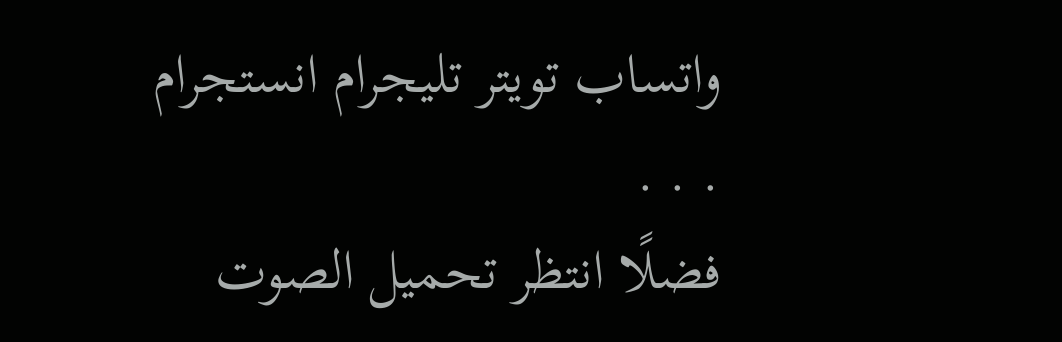واتساب تويتر تليجرام انستجرام
. . .
فضلًا انتظر تحميل الصوت